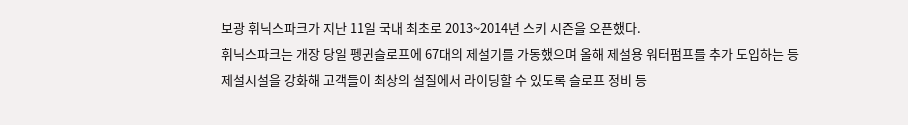보광 휘닉스파크가 지난 11일 국내 최초로 2013~2014년 스키 시즌을 오픈했다.
휘닉스파크는 개장 당일 펭귄슬로프에 67대의 제설기를 가동했으며 올해 제설용 워터펌프를 추가 도입하는 등 제설시설을 강화해 고객들이 최상의 설질에서 라이딩할 수 있도록 슬로프 정비 등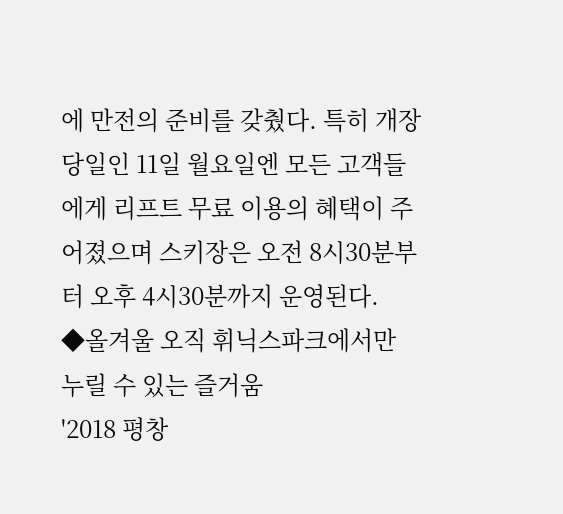에 만전의 준비를 갖췄다. 특히 개장 당일인 11일 월요일엔 모든 고객들에게 리프트 무료 이용의 혜택이 주어졌으며 스키장은 오전 8시30분부터 오후 4시30분까지 운영된다.
◆올겨울 오직 휘닉스파크에서만 누릴 수 있는 즐거움
'2018 평창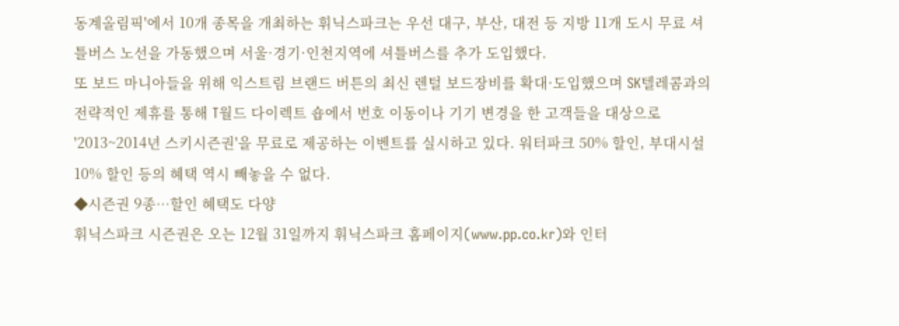동계올림픽'에서 10개 종목을 개최하는 휘닉스파크는 우선 대구, 부산, 대전 등 지방 11개 도시 무료 셔틀버스 노선을 가동했으며 서울·경기·인천지역에 셔틀버스를 추가 도입했다.
또 보드 마니아들을 위해 익스트림 브랜드 버튼의 최신 렌털 보드장비를 확대·도입했으며 SK텔레콤과의 전략적인 제휴를 통해 T월드 다이렉트 숍에서 번호 이동이나 기기 변경을 한 고객들을 대상으로 '2013~2014년 스키시즌권'을 무료로 제공하는 이벤트를 실시하고 있다. 워터파크 50% 할인, 부대시설 10% 할인 등의 혜택 역시 빼놓을 수 없다.
◆시즌권 9종…할인 혜택도 다양
휘닉스파크 시즌권은 오는 12월 31일까지 휘닉스파크 홈페이지(www.pp.co.kr)와 인터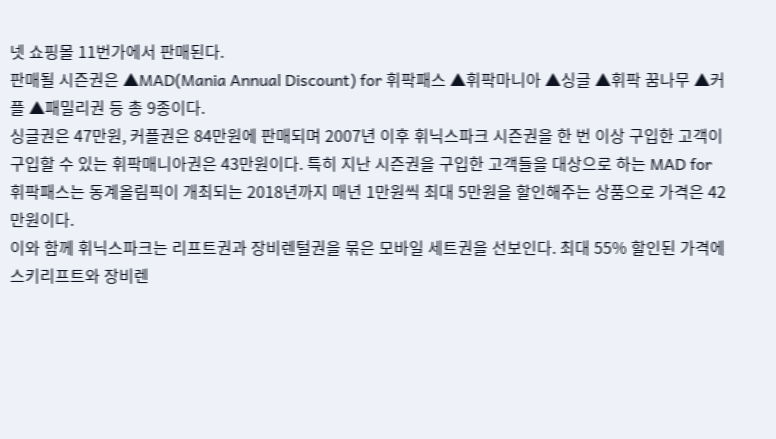넷 쇼핑몰 11번가에서 판매된다.
판매될 시즌권은 ▲MAD(Mania Annual Discount) for 휘팍패스 ▲휘팍마니아 ▲싱글 ▲휘팍 꿈나무 ▲커플 ▲패밀리권 등 총 9종이다.
싱글권은 47만원, 커플권은 84만원에 판매되며 2007년 이후 휘닉스파크 시즌권을 한 번 이상 구입한 고객이 구입할 수 있는 휘팍매니아권은 43만원이다. 특히 지난 시즌권을 구입한 고객들을 대상으로 하는 MAD for 휘팍패스는 동계올림픽이 개최되는 2018년까지 매년 1만원씩 최대 5만원을 할인해주는 상품으로 가격은 42만원이다.
이와 함께 휘닉스파크는 리프트권과 장비렌털권을 묶은 모바일 세트권을 선보인다. 최대 55% 할인된 가격에 스키리프트와 장비렌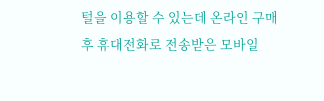털을 이용할 수 있는데 온라인 구매 후 휴대전화로 전송받은 모바일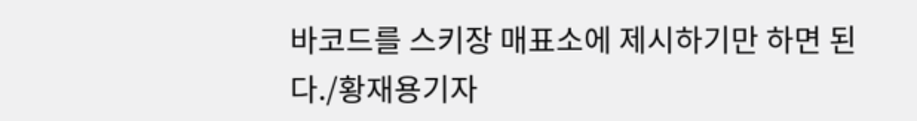바코드를 스키장 매표소에 제시하기만 하면 된다./황재용기자